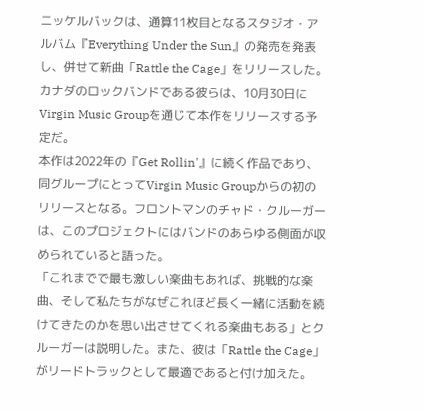ニッケルバックは、通算11枚目となるスタジオ・アルバム『Everything Under the Sun』の発売を発表し、併せて新曲「Rattle the Cage」をリリースした。カナダのロックバンドである彼らは、10月30日にVirgin Music Groupを通じて本作をリリースする予定だ。
本作は2022年の『Get Rollin'』に続く作品であり、同グループにとってVirgin Music Groupからの初のリリースとなる。フロントマンのチャド・クルーガーは、このプロジェクトにはバンドのあらゆる側面が収められていると語った。
「これまでで最も激しい楽曲もあれば、挑戦的な楽曲、そして私たちがなぜこれほど長く一緒に活動を続けてきたのかを思い出させてくれる楽曲もある」とクルーガーは説明した。また、彼は「Rattle the Cage」がリードトラックとして最適であると付け加えた。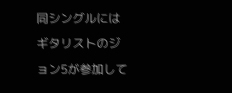同シングルにはギタリストのジョン5が参加して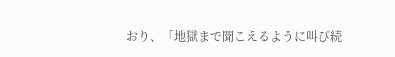おり、「地獄まで聞こえるように叫び続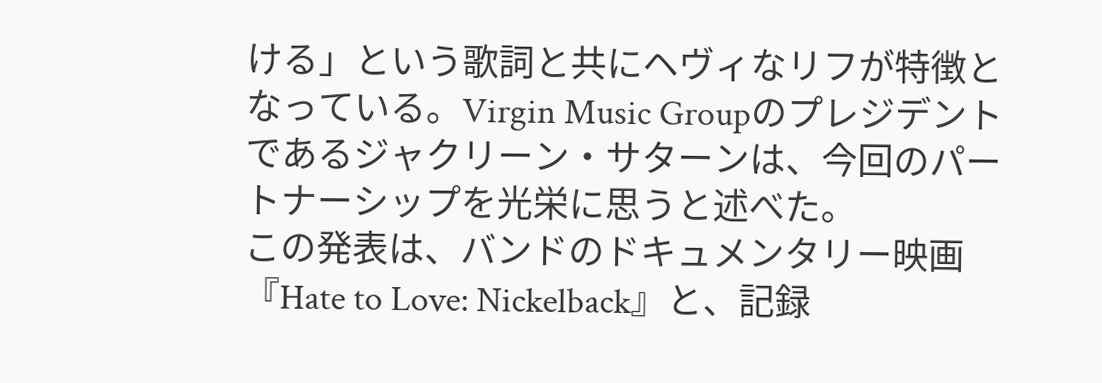ける」という歌詞と共にヘヴィなリフが特徴となっている。Virgin Music Groupのプレジデントであるジャクリーン・サターンは、今回のパートナーシップを光栄に思うと述べた。
この発表は、バンドのドキュメンタリー映画『Hate to Love: Nickelback』と、記録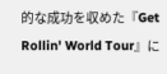的な成功を収めた『Get Rollin' World Tour』に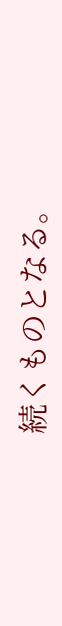続くものとなる。